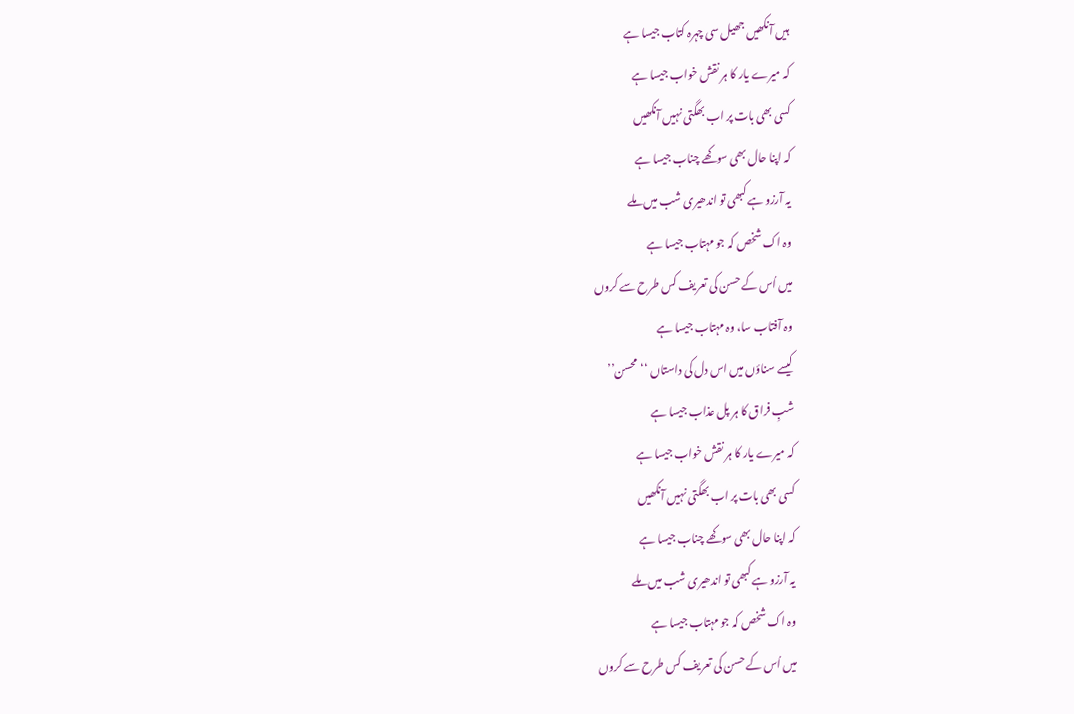ہیں آنکھیں جھیل سی چہرہ کتاب جیسا ہے
کہ میرے یار کا ہر نقش خواب جیسا ہے
کسی بھی بات پر اب بھگتی نہیں آنکھیں
کہ اپنا حال بھی سوکھے چناب جیسا ہے
یہ آرزو ہے کبھی تو اندھیری شب میں ملے
وہ اک شخص کہ جو مہتاب جیسا ہے
میں اُس کے حسن کی تعریف کس طرح سے کروں
وہ آفتاب سا، وہ مہتاب جیسا ہے
کیسے سناؤں میں اس دل کی داستاں ‘‘محسن’’
شبِ فراق کا ہر پل عذاب جیسا ہے
کہ میرے یار کا ہر نقش خواب جیسا ہے
کسی بھی بات پر اب بھگتی نہیں آنکھیں
کہ اپنا حال بھی سوکھے چناب جیسا ہے
یہ آرزو ہے کبھی تو اندھیری شب میں ملے
وہ اک شخص کہ جو مہتاب جیسا ہے
میں اُس کے حسن کی تعریف کس طرح سے کروں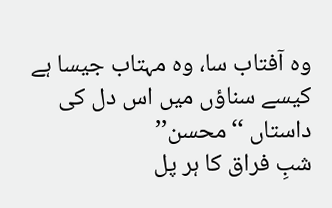وہ آفتاب سا، وہ مہتاب جیسا ہے
کیسے سناؤں میں اس دل کی داستاں ‘‘محسن’’
شبِ فراق کا ہر پل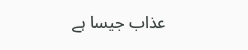عذاب جیسا ہے